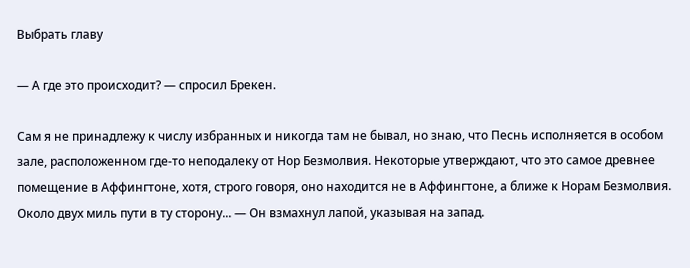Выбрать главу

— А где это происходит? — спросил Брекен.

Сам я не принадлежу к числу избранных и никогда там не бывал, но знаю, что Песнь исполняется в особом зале, расположенном где-то неподалеку от Нор Безмолвия. Некоторые утверждают, что это самое древнее помещение в Аффингтоне, хотя, строго говоря, оно находится не в Аффингтоне, а ближе к Норам Безмолвия. Около двух миль пути в ту сторону... — Он взмахнул лапой, указывая на запад.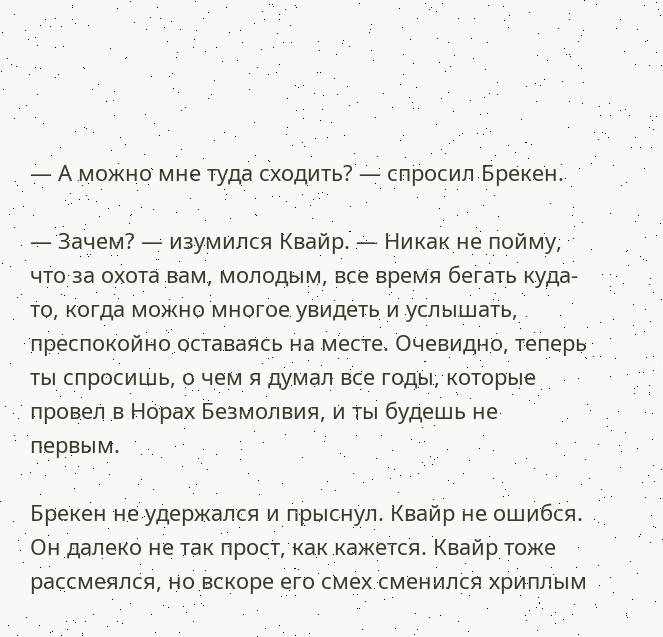— А можно мне туда сходить? — спросил Брекен.

— Зачем? — изумился Квайр. — Никак не пойму, что за охота вам, молодым, все время бегать куда-то, когда можно многое увидеть и услышать, преспокойно оставаясь на месте. Очевидно, теперь ты спросишь, о чем я думал все годы, которые провел в Норах Безмолвия, и ты будешь не первым.

Брекен не удержался и прыснул. Квайр не ошибся. Он далеко не так прост, как кажется. Квайр тоже рассмеялся, но вскоре его смех сменился хриплым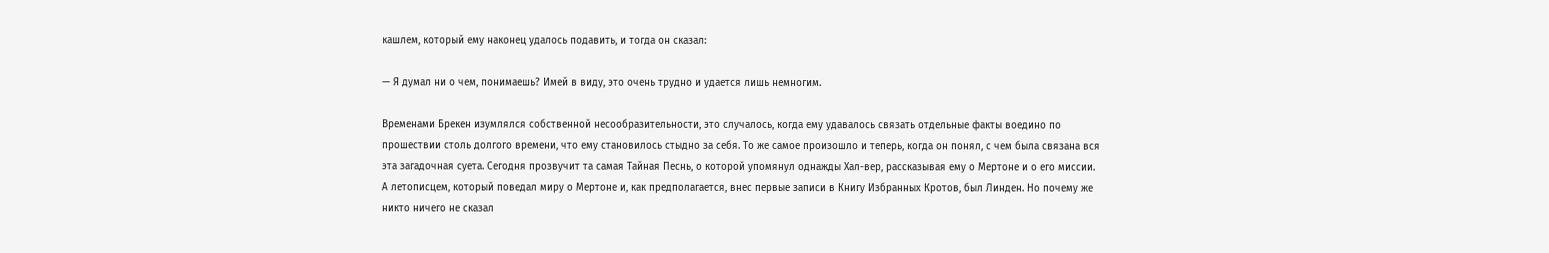кашлем, который ему наконец удалось подавить, и тогда он сказал:

— Я думал ни о чем, понимаешь? Имей в виду, это очень трудно и удается лишь немногим.

Временами Брекен изумлялся собственной несообразительности, это случалось, когда ему удавалось связать отдельные факты воедино по прошествии столь долгого времени, что ему становилось стыдно за себя. То же самое произошло и теперь, когда он понял, с чем была связана вся эта загадочная суета. Сегодня прозвучит та самая Тайная Песнь, о которой упомянул однажды Хал-вер, рассказывая ему о Мертоне и о его миссии. А летописцем, который поведал миру о Мертоне и, как предполагается, внес первые записи в Книгу Избранных Кротов, был Линден. Но почему же никто ничего не сказал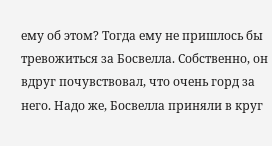ему об этом? Тогда ему не пришлось бы тревожиться за Босвелла. Собственно, он вдруг почувствовал, что очень горд за него. Надо же, Босвелла приняли в круг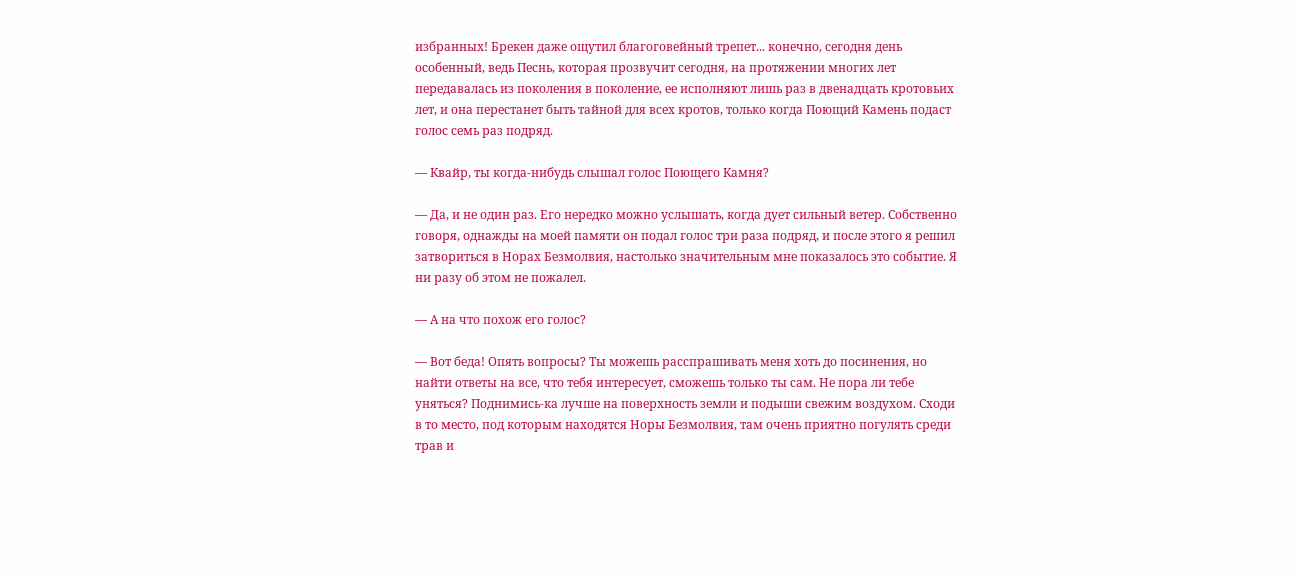избранных! Брекен даже ощутил благоговейный трепет... конечно, сегодня день особенный, ведь Песнь, которая прозвучит сегодня, на протяжении многих лет передавалась из поколения в поколение, ее исполняют лишь раз в двенадцать кротовьих лет, и она перестанет быть тайной для всех кротов, только когда Поющий Камень подаст голос семь раз подряд.

— Квайр, ты когда-нибудь слышал голос Поющего Камня?

— Да, и не один раз. Его нередко можно услышать, когда дует сильный ветер. Собственно говоря, однажды на моей памяти он подал голос три раза подряд, и после этого я решил затвориться в Норах Безмолвия, настолько значительным мне показалось это событие. Я ни разу об этом не пожалел.

— А на что похож его голос?

— Вот беда! Опять вопросы? Ты можешь расспрашивать меня хоть до посинения, но найти ответы на все, что тебя интересует, сможешь только ты сам. Не пора ли тебе уняться? Поднимись-ка лучше на поверхность земли и подыши свежим воздухом. Сходи в то место, под которым находятся Норы Безмолвия, там очень приятно погулять среди трав и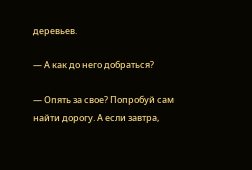деревьев.

— А как до него добраться?

— Опять за свое? Попробуй сам найти дорогу. А если завтра,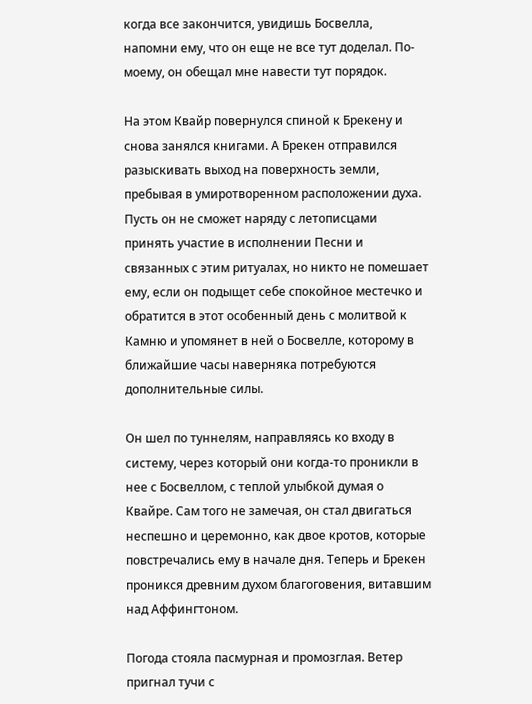когда все закончится, увидишь Босвелла, напомни ему, что он еще не все тут доделал. По-моему, он обещал мне навести тут порядок.

На этом Квайр повернулся спиной к Брекену и снова занялся книгами. А Брекен отправился разыскивать выход на поверхность земли, пребывая в умиротворенном расположении духа. Пусть он не сможет наряду с летописцами принять участие в исполнении Песни и связанных с этим ритуалах, но никто не помешает ему, если он подыщет себе спокойное местечко и обратится в этот особенный день с молитвой к Камню и упомянет в ней о Босвелле, которому в ближайшие часы наверняка потребуются дополнительные силы.

Он шел по туннелям, направляясь ко входу в систему, через который они когда-то проникли в нее с Босвеллом, с теплой улыбкой думая о Квайре. Сам того не замечая, он стал двигаться неспешно и церемонно, как двое кротов, которые повстречались ему в начале дня. Теперь и Брекен проникся древним духом благоговения, витавшим над Аффингтоном.

Погода стояла пасмурная и промозглая. Ветер пригнал тучи с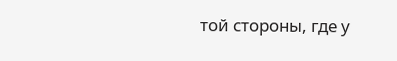той стороны, где у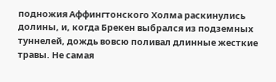подножия Аффингтонского Холма раскинулись долины, и, когда Брекен выбрался из подземных туннелей, дождь вовсю поливал длинные жесткие травы. Не самая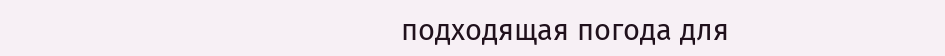подходящая погода для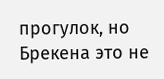прогулок, но Брекена это не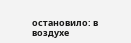остановило: в воздухе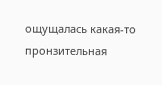ощущалась какая-то пронзительная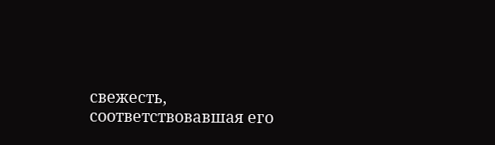свежесть, соответствовавшая его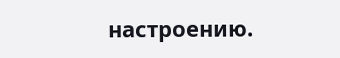настроению.